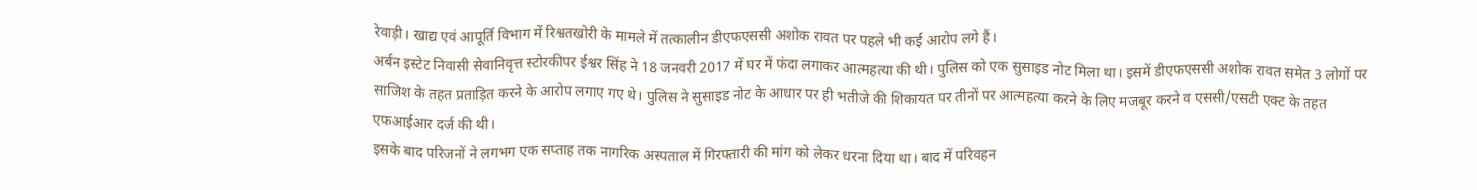रेवाड़ी। खाद्य एवं आपूर्ति विभाग में रिश्वतखोरी के मामले में तत्कालीन डीएफएससी अशोक रावत पर पहले भी कई आरोप लगे हैं।
अर्बन इस्टेट निवासी सेवानिवृत्त स्टोरकीपर ईश्वर सिंह ने 18 जनवरी 2017 में घर में फंदा लगाकर आत्महत्या की थी। पुलिस को एक सुसाइड नोट मिला था। इसमें डीएफएससी अशोक रावत समेत 3 लोगों पर साजिश के तहत प्रताड़ित करने के आरोप लगाए गए थे। पुलिस ने सुसाइड नोट के आधार पर ही भतीजे की शिकायत पर तीनों पर आत्महत्या करने के लिए मजबूर करने व एससी/एसटी एक्ट के तहत एफआईआर दर्ज की थी।
इसके बाद परिजनों ने लगभग एक सप्ताह तक नागरिक अस्पताल में गिरफ्तारी की मांग को लेकर धरना दिया था। बाद में परिवहन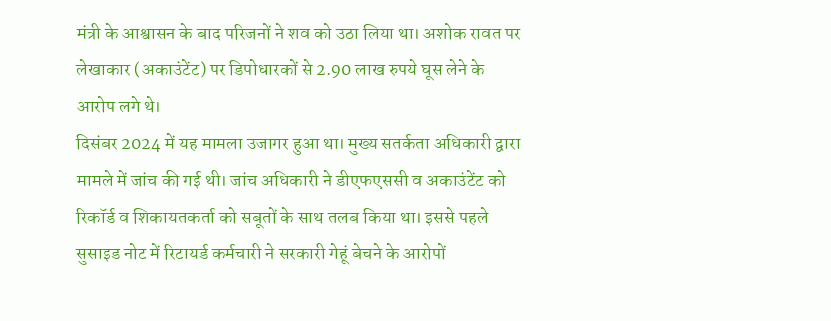मंत्री के आश्वासन के बाद परिजनों ने शव को उठा लिया था। अशोक रावत पर लेखाकार (अकाउंटेंट) पर डिपोधारकों से 2.90 लाख रुपये घूस लेने के आरोप लगे थे।
दिसंबर 2024 में यह मामला उजागर हुआ था। मुख्य सतर्कता अधिकारी द्वारा मामले में जांच की गई थी। जांच अधिकारी ने डीएफएससी व अकाउंटेंट को रिकॉर्ड व शिकायतकर्ता को सबूतों के साथ तलब किया था। इससे पहले सुसाइड नोट में रिटायर्ड कर्मचारी ने सरकारी गेहूं बेचने के आरोपों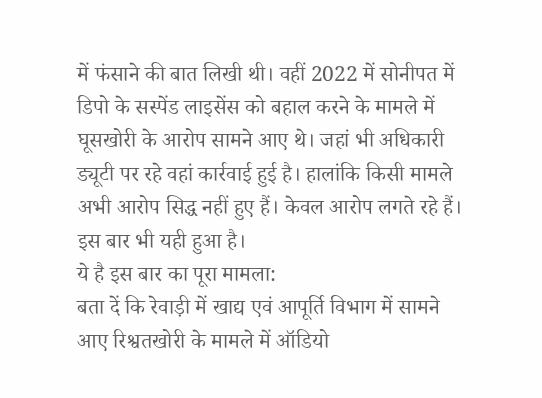में फंसाने की बात लिखी थी। वहीं 2022 में सोनीपत में डिपो के सस्पेंड लाइसेंस को बहाल करने के मामले में घूसखोरी के आरोप सामने आए थे। जहां भी अधिकारी ड्यूटी पर रहे वहां कार्रवाई हुई है। हालांकि किसी मामले अभी आरोप सिद्ध नहीं हुए हैं। केवल आरोप लगते रहे हैं। इस बार भी यही हुआ है।
ये है इस बार का पूरा मामला:
बता दें कि रेवाड़ी में खाद्य एवं आपूर्ति विभाग में सामने आए रिश्वतखोरी के मामले में ऑडियो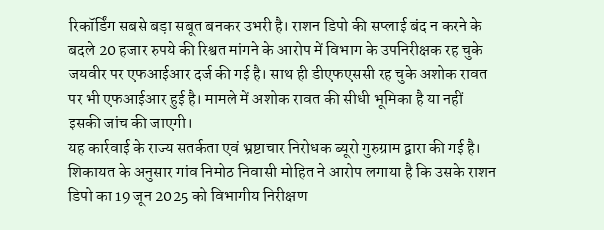रिकॉर्डिंग सबसे बड़ा सबूत बनकर उभरी है। राशन डिपो की सप्लाई बंद न करने के बदले 20 हजार रुपये की रिश्वत मांगने के आरोप में विभाग के उपनिरीक्षक रह चुके जयवीर पर एफआईआर दर्ज की गई है। साथ ही डीएफएससी रह चुके अशोक रावत पर भी एफआईआर हुई है। मामले में अशोक रावत की सीधी भूमिका है या नहीं इसकी जांच की जाएगी।
यह कार्रवाई के राज्य सतर्कता एवं भ्रष्टाचार निरोधक ब्यूरो गुरुग्राम द्वारा की गई है। शिकायत के अनुसार गांव निमोठ निवासी मोहित ने आरोप लगाया है कि उसके राशन डिपो का 19 जून 2025 को विभागीय निरीक्षण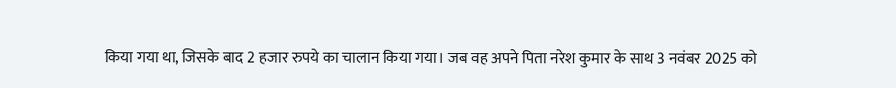किया गया था, जिसके बाद 2 हजार रुपये का चालान किया गया। जब वह अपने पिता नरेश कुमार के साथ 3 नवंबर 2025 को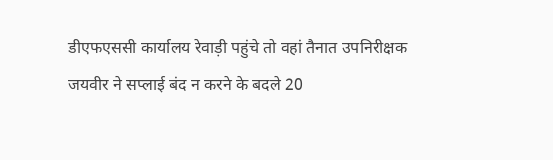डीएफएससी कार्यालय रेवाड़ी पहुंचे तो वहां तैनात उपनिरीक्षक जयवीर ने सप्लाई बंद न करने के बदले 20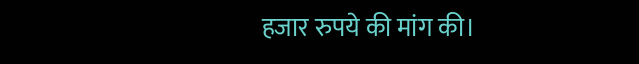हजार रुपये की मांग की।